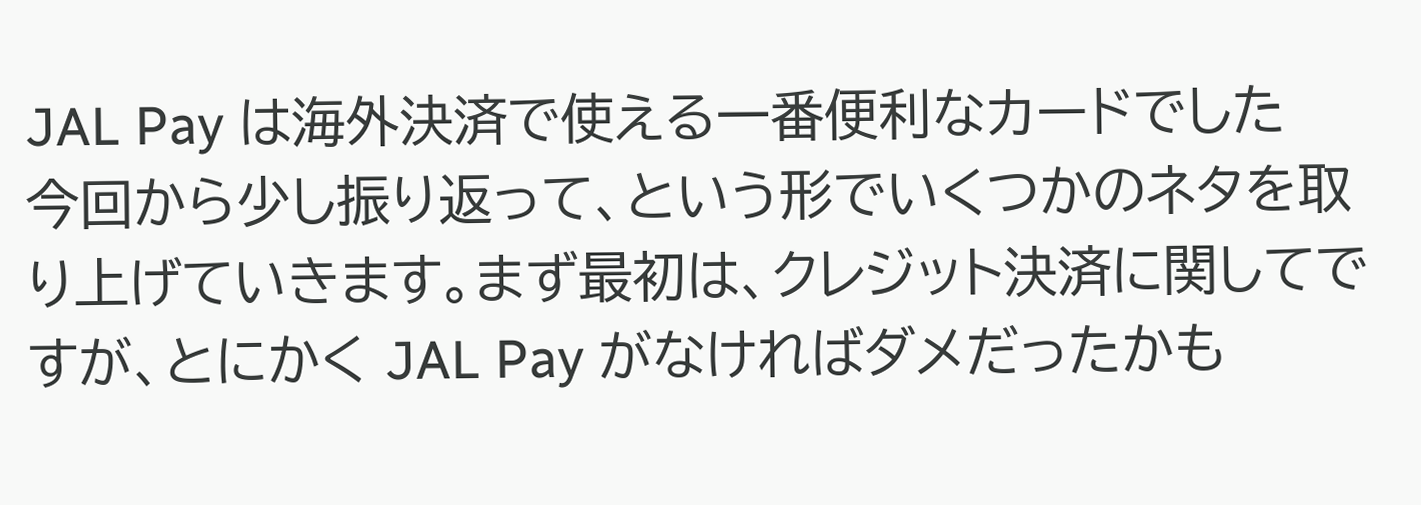JAL Pay は海外決済で使える一番便利なカードでした
今回から少し振り返って、という形でいくつかのネタを取り上げていきます。まず最初は、クレジット決済に関してですが、とにかく JAL Pay がなければダメだったかも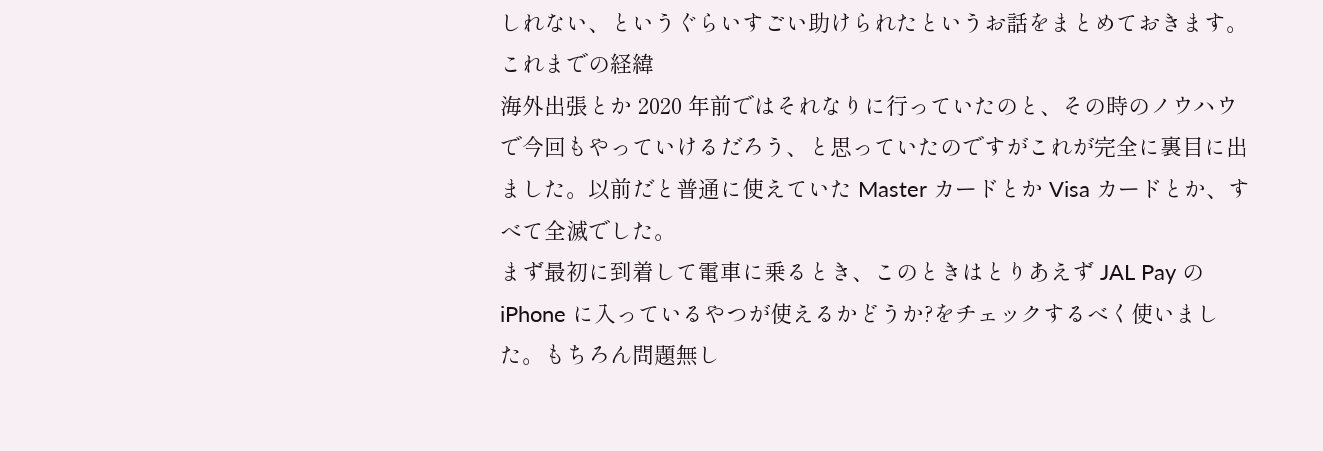しれない、というぐらいすごい助けられたというお話をまとめておきます。
これまでの経緯
海外出張とか 2020 年前ではそれなりに行っていたのと、その時のノウハウで今回もやっていけるだろう、と思っていたのですがこれが完全に裏目に出ました。以前だと普通に使えていた Master カードとか Visa カードとか、すべて全滅でした。
まず最初に到着して電車に乗るとき、このときはとりあえず JAL Pay の iPhone に入っているやつが使えるかどうか?をチェックするべく使いました。もちろん問題無し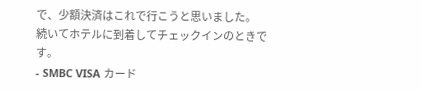で、少額決済はこれで行こうと思いました。
続いてホテルに到着してチェックインのときです。
- SMBC VISA カード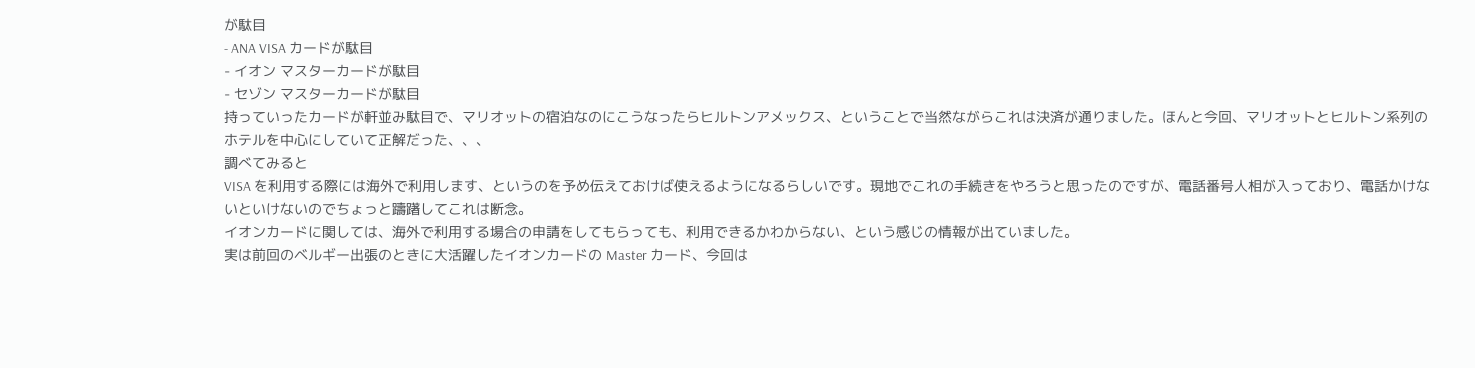が駄目
- ANA VISA カードが駄目
- イオン マスターカードが駄目
- セゾン マスターカードが駄目
持っていったカードが軒並み駄目で、マリオットの宿泊なのにこうなったらヒルトンアメックス、ということで当然ながらこれは決済が通りました。ほんと今回、マリオットとヒルトン系列のホテルを中心にしていて正解だった、、、
調べてみると
VISA を利用する際には海外で利用します、というのを予め伝えておけば使えるようになるらしいです。現地でこれの手続きをやろうと思ったのですが、電話番号人相が入っており、電話かけないといけないのでちょっと躊躇してこれは断念。
イオンカードに関しては、海外で利用する場合の申請をしてもらっても、利用できるかわからない、という感じの情報が出ていました。
実は前回のベルギー出張のときに大活躍したイオンカードの Master カード、今回は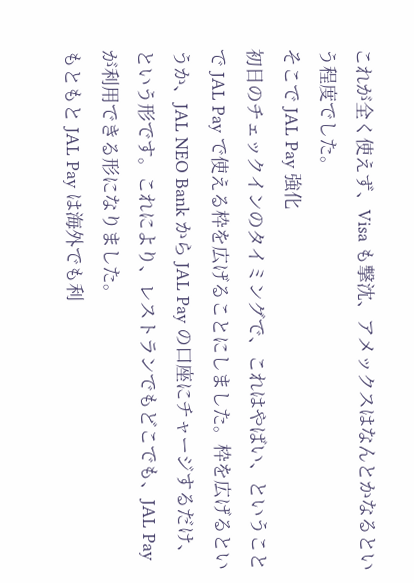これが全く使えず、Visa も撃沈、アメックスはなんとかなるという程度でした。
そこで JAL Pay 強化
初日のチェックインのタイミングで、これはやばい、ということで JAL Pay で使える枠を広げることにしました。枠を広げるというか、JAL NEO Bank から JAL Pay の口座にチャージするだけ、という形です。これにより、レストランでもどこでも、JAL Pay が利用できる形になりました。
もともと JAL Pay は海外でも利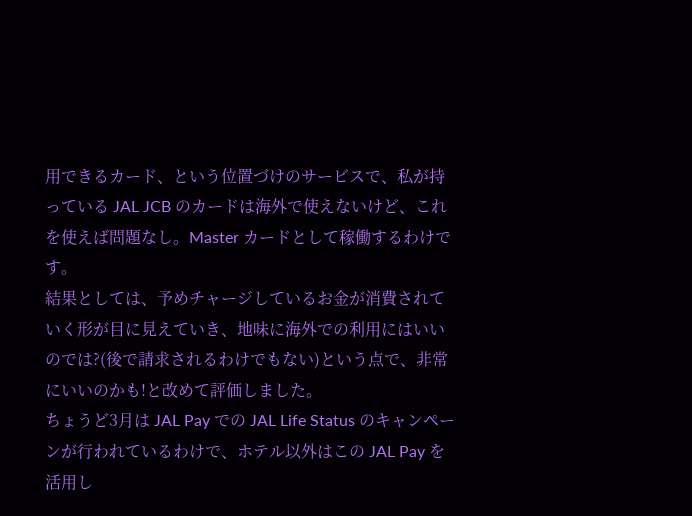用できるカード、という位置づけのサービスで、私が持っている JAL JCB のカードは海外で使えないけど、これを使えば問題なし。Master カードとして稼働するわけです。
結果としては、予めチャージしているお金が消費されていく形が目に見えていき、地味に海外での利用にはいいのでは?(後で請求されるわけでもない)という点で、非常にいいのかも!と改めて評価しました。
ちょうど3月は JAL Pay での JAL Life Status のキャンペーンが行われているわけで、ホテル以外はこの JAL Pay を活用し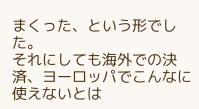まくった、という形でした。
それにしても海外での決済、ヨーロッパでこんなに使えないとは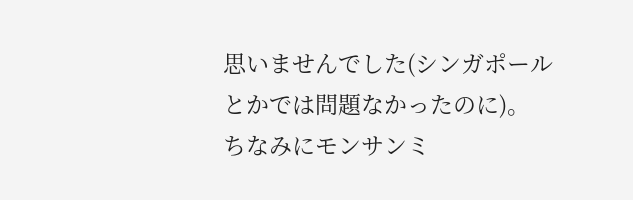思いませんでした(シンガポールとかでは問題なかったのに)。
ちなみにモンサンミ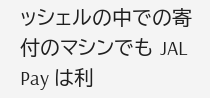ッシェルの中での寄付のマシンでも JAL Pay は利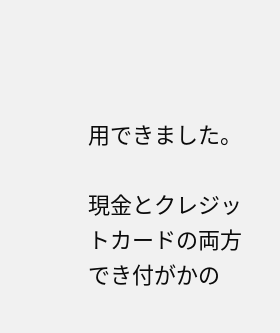用できました。

現金とクレジットカードの両方でき付がかの